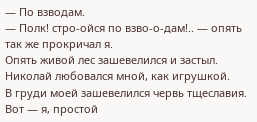— По взводам.
— Полк! стро-ойся по взво-о-дам!.. — опять так же прокричал я.
Опять живой лес зашевелился и застыл.
Николай любовался мной, как игрушкой.
В груди моей зашевелился червь тщеславия. Вот — я, простой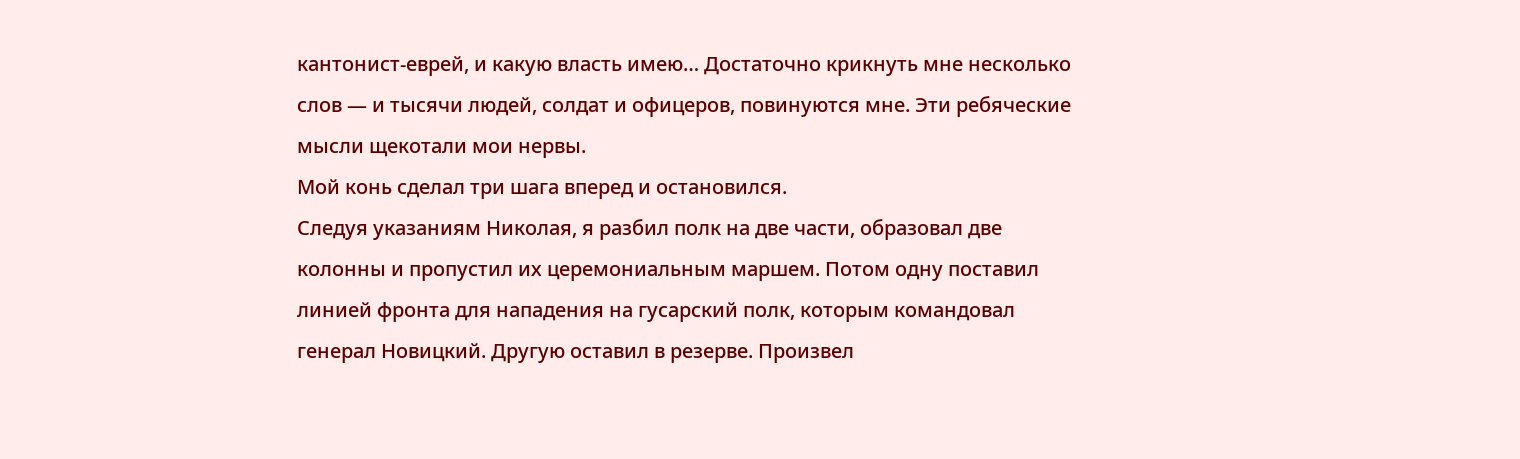кантонист-еврей, и какую власть имею… Достаточно крикнуть мне несколько слов — и тысячи людей, солдат и офицеров, повинуются мне. Эти ребяческие мысли щекотали мои нервы.
Мой конь сделал три шага вперед и остановился.
Следуя указаниям Николая, я разбил полк на две части, образовал две колонны и пропустил их церемониальным маршем. Потом одну поставил линией фронта для нападения на гусарский полк, которым командовал генерал Новицкий. Другую оставил в резерве. Произвел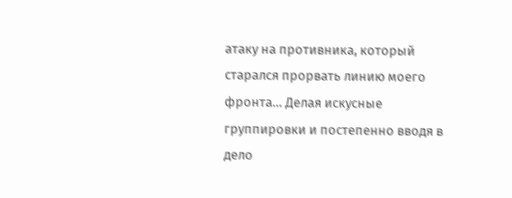атаку на противника, который старался прорвать линию моего фронта… Делая искусные группировки и постепенно вводя в дело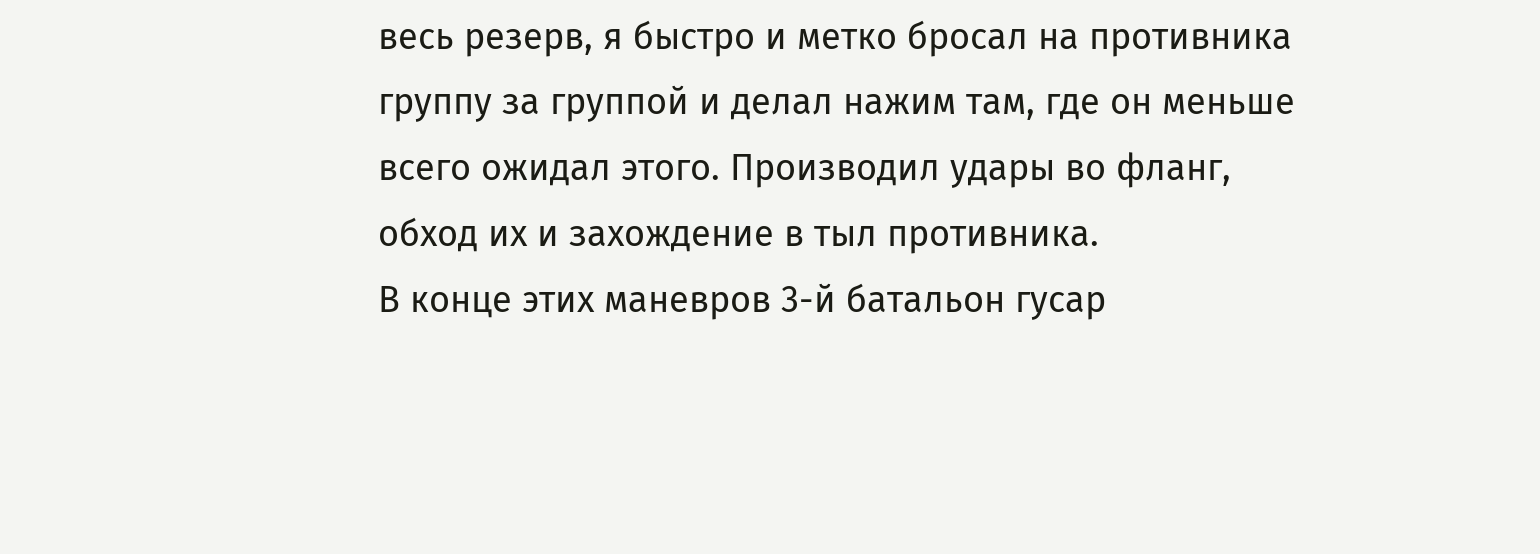весь резерв, я быстро и метко бросал на противника группу за группой и делал нажим там, где он меньше всего ожидал этого. Производил удары во фланг, обход их и захождение в тыл противника.
В конце этих маневров 3-й батальон гусар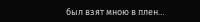был взят мною в плен…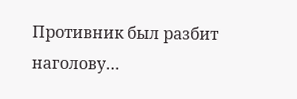Противник был разбит наголову…